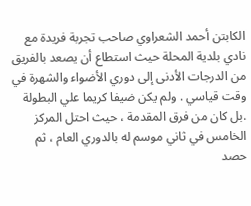الكابتن أحمد الشعراوي صاحب تجربة فريدة مع نادي بلدية المحلة حيث استطاع أن يصعد بالفريق من الدرجات الأدنى إلى دوري الأضواء والشهرة في وقت قياسي . ولم يكن ضيفا كريما علي البطولة .بل كان من فرق المقدمة ، حيث احتل المركز الخامس في ثاني موسم له بالدوري العام ، ثم حصد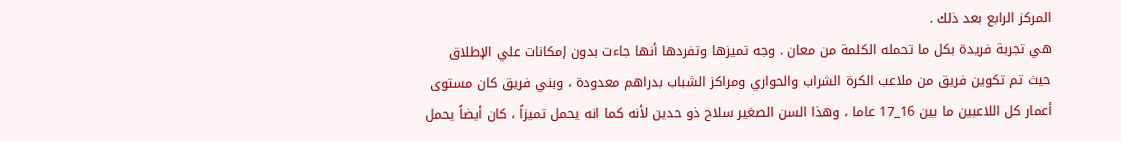المركز الرابع بعد ذلك .
هي تجربة فريدة بكل ما تحمله الكلمة من معان . وجه تميزها وتفردها أنها جاءت بدون إمكانات علي الإطلاق حيث تم تكوين فريق من ملاعب الكرة الشراب والحواري ومراكز الشباب بدراهم معدودة ، وبني فريق كان مستوى أعمار كل اللاعبين ما بين 16_17 عاما ، وهذا السن الصغير سلاح ذو حدين لأنه كما انه يحمل تميزاً ، كان أيضاً يحمل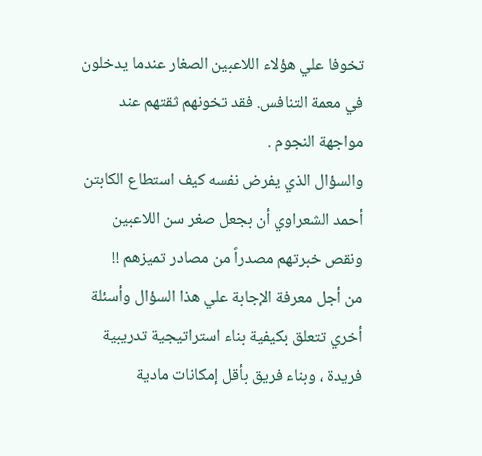تخوفا علي هؤلاء اللاعبين الصغار عندما يدخلون في معمة التنافس. فقد تخونهم ثقتهم عند مواجهة النجوم .
والسؤال الذي يفرض نفسه كيف استطاع الكابتن أحمد الشعراوي أن بجعل صغر سن اللاعبين ونقص خبرتهم مصدراً من مصادر تميزهم !!
من أجل معرفة الإجابة علي هذا السؤال وأسئلة أخري تتعلق بكيفية بناء استراتيجية تدريبية فريدة ، وبناء فريق بأقل إمكانات مادية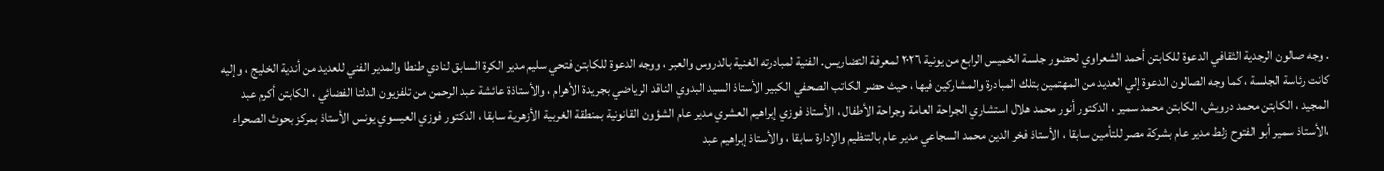. وجه صالون الرجدية الثقافي الدعوة للكابتن أحمد الشعراوي لحضور جلسة الخميس الرابع من يونية ٢٠٢٦ لمعرفة التضاريس. الفنية لمبادرته الغنية بالدروس والعبر ، ووجه الدعوة للكابتن فتحي سليم مدير الكرة السابق لنادي طنطا والمدير الفني للعديد من أندية الخليج ، وإليه كانت رئاسة الجلسة ، كما وجه الصالون الدعوة إلي العديد من المهتمين بتلك المبادرة والمشاركين فيها ، حيث حضر الكاتب الصحفي الكبير الأستاذ السيد البدوي الناقد الرياضي بجريدة الأهرام ، والأستاذة عائشة عبد الرحمن من تلفزيون الدلتا الفضائي ، الكابتن أكرم عبد المجيد ، الكابتن محمد درويش، الكابتن محمد سمير ، الدكتور أنور محمد هلال استشاري الجراحة العامة وجراحة الأطفال ، الأستاذ فوزي إبراهيم العشري مدير عام الشؤون القانونية بمنطقة الغربية الأزهرية سابقا ، الدكتور فوزي العيسوي يونس الأستاذ بمركز بحوث الصحراء ،الأستاذ سمير أبو الفتوح زلط مدير عام بشركة مصر للتأمين سابقا ، الأستاذ فخر الدين محمد السجاعي مدير عام بالتنظيم والإدارة سابقا ، والأستاذ إبراهيم عبد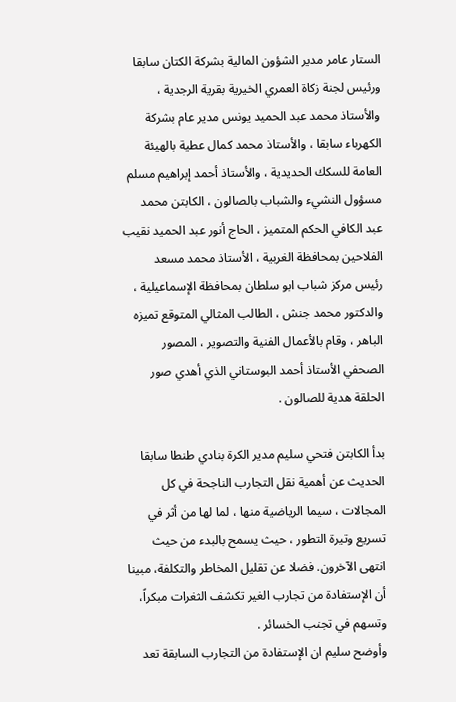الستار عامر مدير الشؤون المالية بشركة الكتان سابقا ورئيس لجنة زكاة العمري الخيرية بقرية الرجدية ، والأستاذ محمد عبد الحميد يونس مدير عام بشركة الكهرباء سابقا ، والأستاذ محمد كمال عطية بالهيئة العامة للسكك الحديدية ، والأستاذ أحمد إبراهيم مسلم مسؤول النشيء والشباب بالصالون ، الكابتن محمد عبد الكافي الحكم المتميز ، الحاج أنور عبد الحميد نقيب الفلاحين بمحافظة الغربية ، الأستاذ محمد مسعد رئيس مركز شباب ابو سلطان بمحافظة الإسماعيلية ، والدكتور محمد جنش ، الطالب المثالي المتوقع تميزه الباهر ، وقام بالأعمال الفنية والتصوير ، المصور الصحفي الأستاذ أحمد البوستاني الذي أهدي صور الحلقة هدية للصالون .

بدأ الكابتن فتحي سليم مدير الكرة بنادي طنطا سابقا الحديث عن أهمية نقل التجارب الناجحة في كل المجالات ، سيما الرياضية منها ، لما لها من أثر في تسريع وتيرة التطور ، حيث يسمح بالبدء من حيث انتهى الآخرون. فضلا عن تقليل المخاطر والتكلفة، مبينا أن الإستفادة من تجارب الغير تكشف الثغرات مبكراً، وتسهم في تجنب الخسائر .
وأوضح سليم ان الإستفادة من التجارب السابقة تعد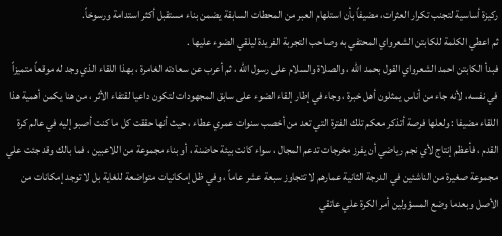ركيزة أساسية لتجنب تكرار العثرات، مضيفاً بأن استلهام العبر من المحطات السابقة يضمن بناء مستقبل أكثر استدامة ورسوخاً.
ثم اعطي الكلمة للكابتن الشعرواي المحتفي به وصاحب التجربة الفريدة ليلقي الضوء عليها .
فبدأ الكابتن احمد الشعرواي القول بحمد الله ، والصلاة والسلام على رسول الله ، ثم أعرب عن سعادته الغامرة ، بهذا اللقاء الذي وجد له موقعاً متميزاً في نفسه، لأنه جاء من أناس يمثلون أهل خبرة ، وجاء في إطار إلقاء الضوء على سابق المجهودات لتكون داعيا لقتفاء الأثر ، من هنا يكمن أهمية هذا اللقاء مضيفا : ولعلها فرصة أتذكر معكم تلك الفترة التي تعد من أخصب سنوات عمري عطاء ، حيث أنها حققت كل ما كنت أصبو إليه في عالم كرة القدم ، فأعظم إنتاج لأي نجم رياضي أن يفرز مخرجات تدعم المجال ، سواء كانت بيئة حاضنة ، أو بناء مجموعة من اللاعبين ، فما بالك وقد جئت علي مجموعة صغيرة من الناشئين في الدرجة الثانية عمارهم لا تتجاوز سبعة عشر عاماً ، وفي ظل إمكانيات متواضعة للغاية بل لا توجد إمكانات من الأصل وبعدما وضع المسؤولين أمر الكرة علي عاتقي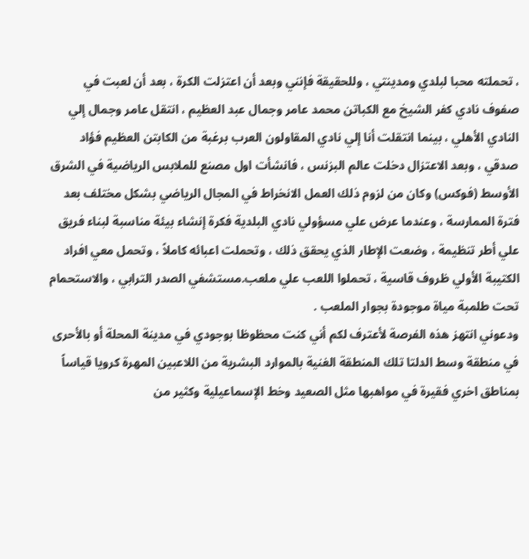، تحملته محبا لبلدي ومدينتي ، وللحقيقة فإنني وبعد أن اعتزلت الكرة ، بعد أن لعبت في صفوف نادي كفر الشيخ مع الكباتن محمد عامر وجمال عبد العظيم ، انتقل عامر وجمال إلي النادي الأهلي ، بينما انتقلت أنا إلي نادي المقاولون العرب برغبة من الكابتن العظيم فؤاد صدقي ، وبعد الاعتزال دخلت عالم البزنس ، فانشأت اول مصنع للملابس الرياضية في الشرق الأوسط (فوكس) وكان من لزوم ذلك العمل الانخراط في المجال الرياضي بشكل مختلف بعد فترة الممارسة ، وعندما عرض علي مسؤولي نادي البلدية فكرة إنشاء بيئة مناسبة لبناء فريق علي أطر تنظيمة ، وضعت الإطار الذي يحقق ذلك ، وتحملت اعبائه كاملاً ، وتحمل معي افراد الكتيبة الأولي ظروف قاسية ، تحملوا اللعب علي ملعب.مستشفي الصدر الترابي ، والاستحمام تحت طلمبة مياة موجودة بجوار الملعب .
ودعوني انتهز هذه الفرصة لأعترف لكم أني كنت محظوظا بوجودي في مدينة المحلة أو بالأحرى في منطقة وسط الدلتا تلك المنطقة الغنية بالموارد البشرية من اللاعبين المهرة كرويا قياساً بمناطق اخري فقيرة في مواهبها مثل الصعيد وخط الإسماعيلية وكثير من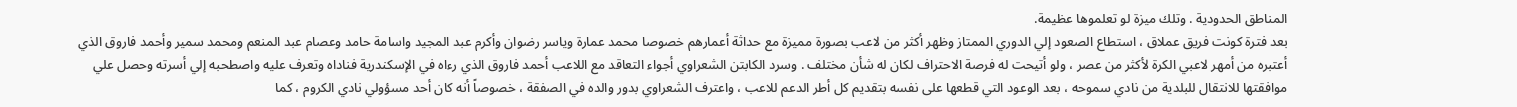المناطق الحدودية . وتلك ميزة لو تعلموها عظيمة.
بعد فترة كونت فريق عملاق ، استطاع الصعود إلي الدوري الممتاز وظهر أكثر من لاعب بصورة مميزة مع حداثة أعمارهم خصوصا محمد عمارة وياسر رضوان وأكرم عبد المجيد واسامة حامد وعصام عبد المنعم ومحمد سمير وأحمد فاروق الذي أعتبره من أمهر لاعبي الكرة لأكثر من عصر ، ولو أتيحت له فرصة الاحتراف لكان له شأن مختلف . وسرد الكابتن الشعراوي أجواء التعاقد مع اللاعب أحمد فاروق الذي رءاه في الإسكندرية فناداه وتعرف عليه واصطحبه إلي أسرته وحصل علي موافقتها للانتقال للبلدية من نادي سموحه ، بعد الوعود التي قطعها على نفسه بتقديم كل أطر الدعم للاعب ، واعترف الشعراوي بدور والده في الصفقة ، خصوصاً أنه كان أحد مسؤولي نادي الكروم ، كما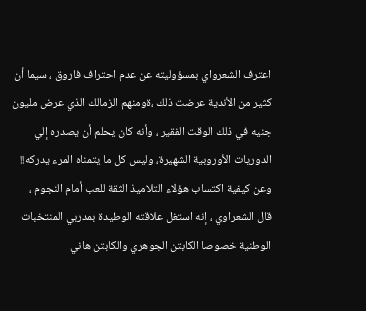اعترف الشعرواي بمسؤوليته عن عدم احتراف فاروق ، سيما أن كثير من الأندية عرضت ذلك ،ةومنهم الزمالك الذي عرض مليون جنيه في ذلك الوقت الفقير ، وأنه كان يحلم أن يصدره إلي الدوريات الأوروبية الشهيرة، وليس كل ما يتمناه المرء يدركه!!
وعن كيفية اكتساب هؤلاء التلاميذ الثقة للعب أمام النجوم ، قال الشعراوي ، إنه استغل علاقته الوطيدة بمدربي المنتخبات الوطنية خصوصا الكابتن الجوهري والكابتن هاني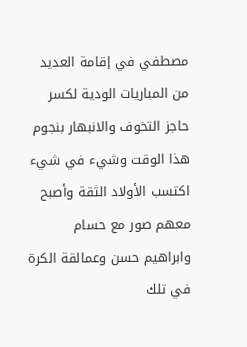مصطفي في إقامة العديد من المباريات الودية لكسر حاجز التخوف والانبهار بنجوم هذا الوقت وشيء في شيء اكتسب الأولاد الثقة وأصبح معهم صور مع حسام وابراهيم حسن وعمالقة الكرة في تلك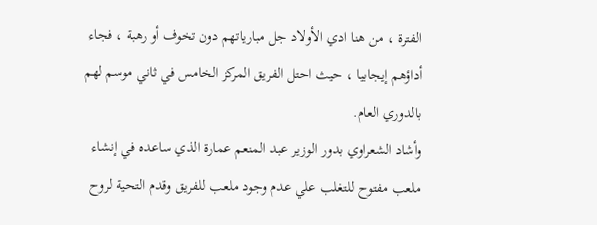الفترة ، من هنا ادي الأولاد جل مبارياتهم دون تخوف أو رهبة ، فجاء أداؤهم إيجابيا ، حيث احتل الفريق المركز الخامس في ثاني موسم لهم بالدوري العام.
وأشاد الشعراوي بدور الوزير عبد المنعم عمارة الذي ساعده في إنشاء ملعب مفتوح للتغلب علي عدم وجود ملعب للفريق وقدم التحية لروح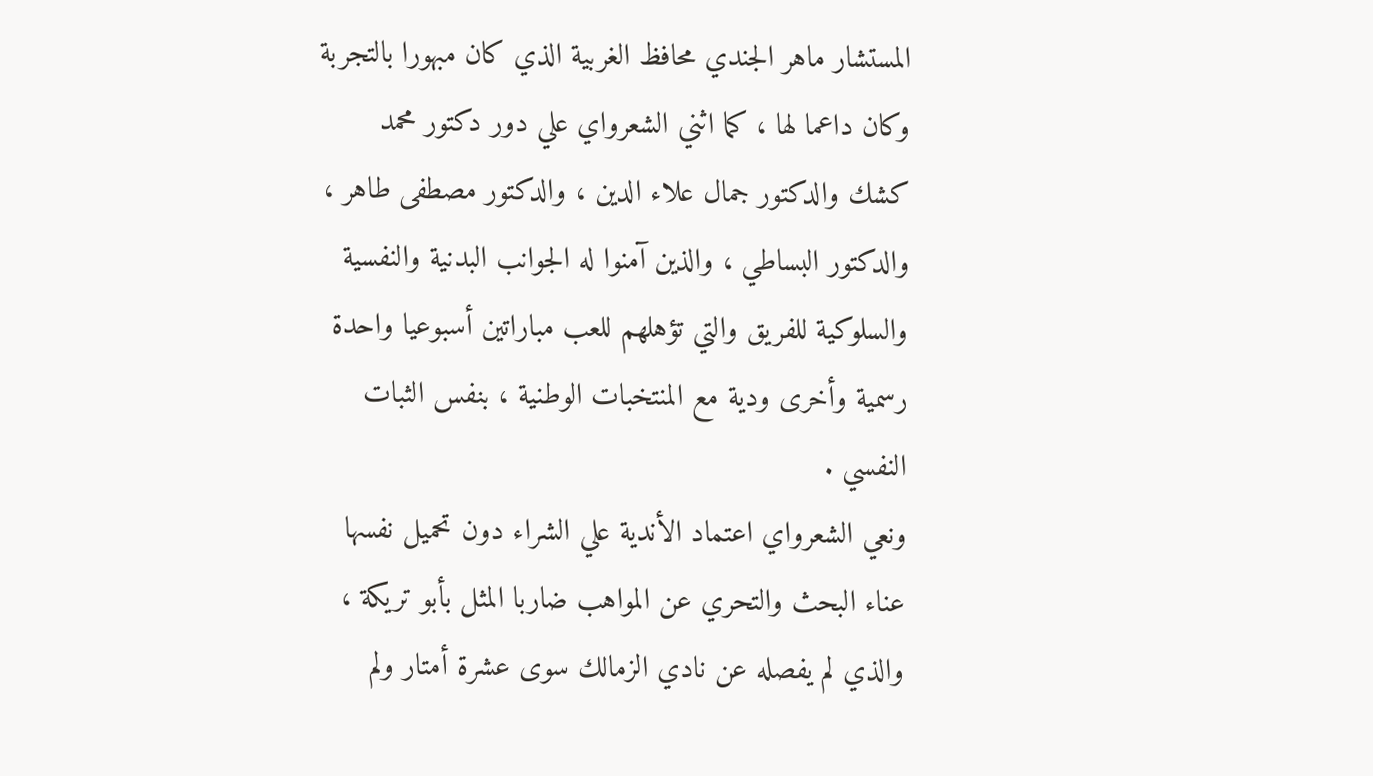المستشار ماهر الجندي محافظ الغربية الذي كان مبهورا بالتجربة وكان داعما لها ، كما اثني الشعرواي علي دور دكتور محمد كشك والدكتور جمال علاء الدين ، والدكتور مصطفى طاهر ، والدكتور البساطي ، والذين آمنوا له الجوانب البدنية والنفسية والسلوكية للفريق والتي تؤهلهم للعب مباراتين أسبوعيا واحدة رسمية وأخرى ودية مع المنتخبات الوطنية ، بنفس الثبات النفسي .
ونعي الشعرواي اعتماد الأندية علي الشراء دون تحميل نفسها عناء البحث والتحري عن المواهب ضاربا المثل بأبو تريكة ، والذي لم يفصله عن نادي الزمالك سوى عشرة أمتار ولم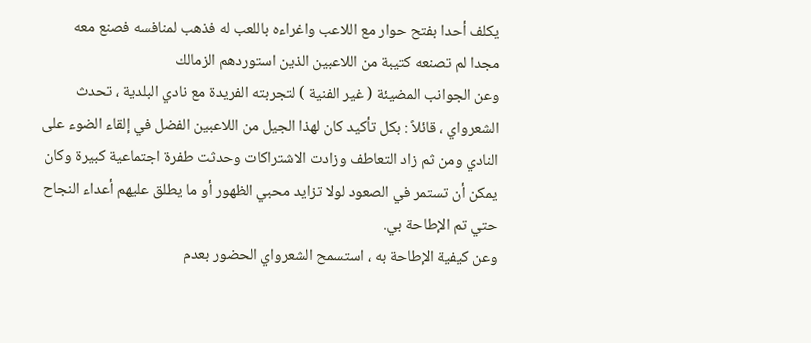يكلف أحدا بفتح حوار مع اللاعب واغراءه باللعب له فذهب لمنافسه فصنع معه مجدا لم تصنعه كتيبة من اللاعبين الذين استوردهم الزمالك
وعن الجوانب المضيئة ( غير الفنية ) لتجربته الفريدة مع نادي البلدية ، تحدث الشعرواي ، قائلاً : بكل تأكيد كان لهذا الجيل من اللاعبين الفضل في إلقاء الضوء على النادي ومن ثم زاد التعاطف وزادت الاشتراكات وحدثت طفرة اجتماعية كبيرة وكان يمكن أن تستمر في الصعود لولا تزايد محبي الظهور أو ما يطلق عليهم أعداء النجاح حتي تم الإطاحة بي.
وعن كيفية الإطاحة به ، استسمح الشعرواي الحضور بعدم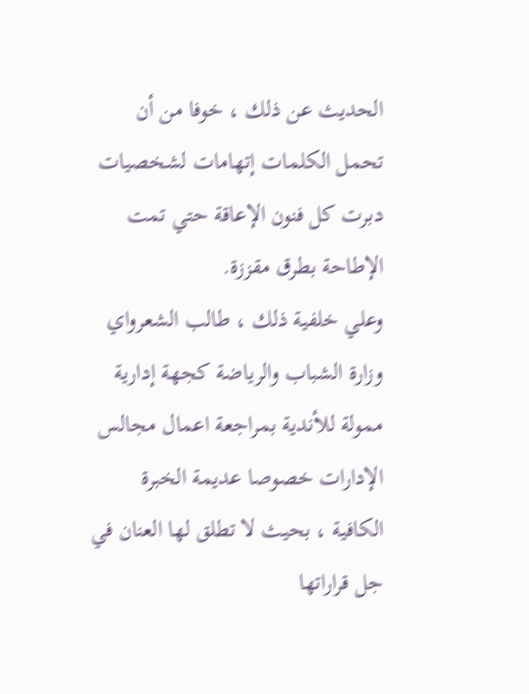الحديث عن ذلك ، خوفا من أن تحمل الكلمات إتهامات لشخصيات دبرت كل فنون الإعاقة حتي تمت الإطاحة بطرق مقززة.
وعلي خلفية ذلك ، طالب الشعرواي وزارة الشباب والرياضة كجهة إدارية ممولة للأندية بمراجعة اعمال مجالس الإدارات خصوصا عديمة الخبرة الكافية ، بحيث لا تطلق لها العنان في جل قراراتها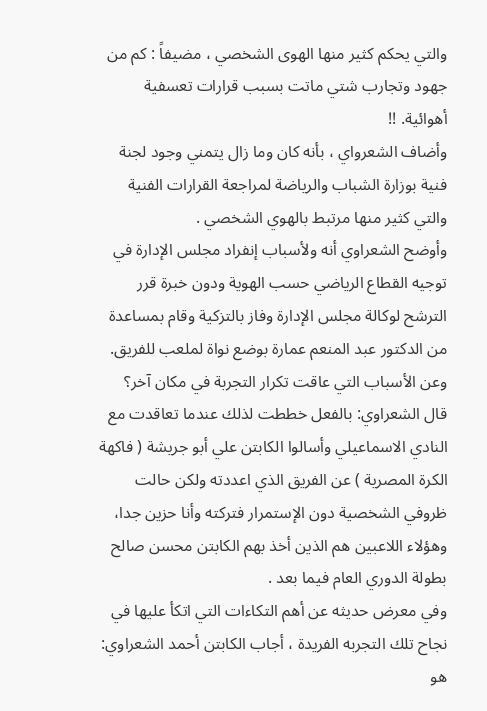والتي يحكم كثير منها الهوى الشخصي ، مضيفاً : كم من جهود وتجارب شتي ماتت بسبب قرارات تعسفية أهوائية. !!
وأضاف الشعرواي ، بأنه كان وما زال يتمني وجود لجنة فنية بوزارة الشباب والرياضة لمراجعة القرارات الفنية والتي كثير منها مرتبط بالهوي الشخصي .
وأوضح الشعراوي أنه ولأسباب إنفراد مجلس الإدارة في توجيه القطاع الرياضي حسب الهوية ودون خبرة قرر الترشح لوكالة مجلس الإدارة وفاز بالتزكية وقام بمساعدة من الدكتور عبد المنعم عمارة بوضع نواة لملعب للفريق.
وعن الأسباب التي عاقت تكرار التجربة في مكان آخر؟
قال الشعراوي: بالفعل خططت لذلك عندما تعاقدت مع النادي الاسماعيلي وأسالوا الكابتن علي أبو جريشة ( فاكهة الكرة المصرية ) عن الفريق الذي اعددته ولكن حالت ظروفي الشخصية دون الإستمرار فتركته وأنا حزين جدا، وهؤلاء اللاعبين هم الذين أخذ بهم الكابتن محسن صالح بطولة الدوري العام فيما بعد .
وفي معرض حديثه عن أهم التكاءات التي اتكأ عليها في نجاح تلك التجربه الفريدة ، أجاب الكابتن أحمد الشعراوي: هو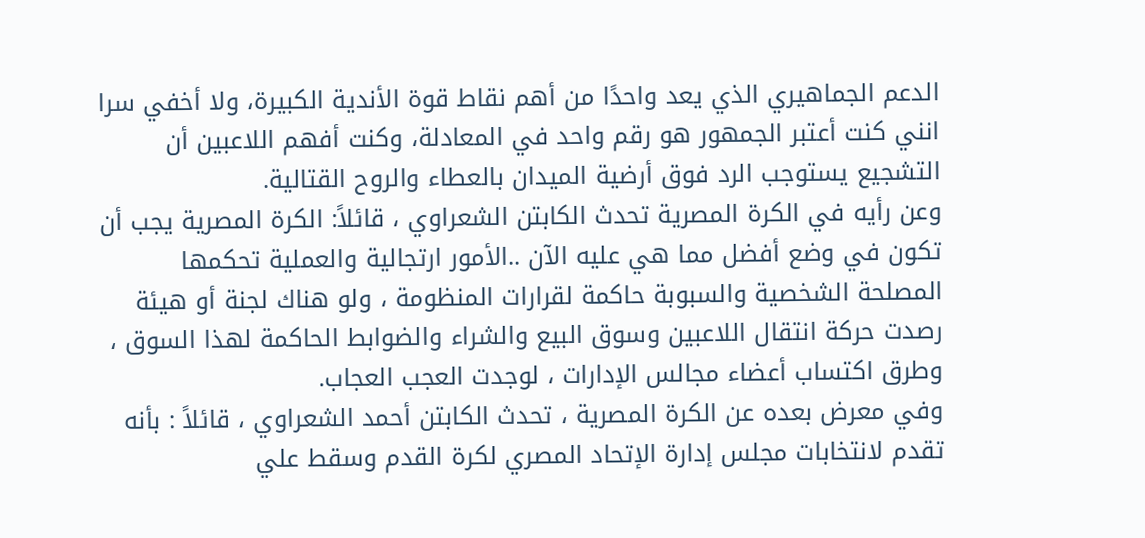الدعم الجماهيري الذي يعد واحدًا من أهم نقاط قوة الأندية الكبيرة، ولا أخفي سرا انني كنت أعتبر الجمهور هو رقم واحد في المعادلة، وكنت أفهم اللاعبين أن التشجيع يستوجب الرد فوق أرضية الميدان بالعطاء والروح القتالية.
وعن رأيه في الكرة المصرية تحدث الكابتن الشعراوي ، قائلاً: الكرة المصرية يجب أن تكون في وضع أفضل مما هي عليه الآن ..الأمور ارتجالية والعملية تحكمها المصلحة الشخصية والسبوبة حاكمة لقرارات المنظومة ، ولو هناك لجنة أو هيئة رصدت حركة انتقال اللاعبين وسوق البيع والشراء والضوابط الحاكمة لهذا السوق ، وطرق اكتساب أعضاء مجالس الإدارات ، لوجدت العجب العجاب.
وفي معرض بعده عن الكرة المصرية ، تحدث الكابتن أحمد الشعراوي ، قائلاً : بأنه تقدم لانتخابات مجلس إدارة الإتحاد المصري لكرة القدم وسقط علي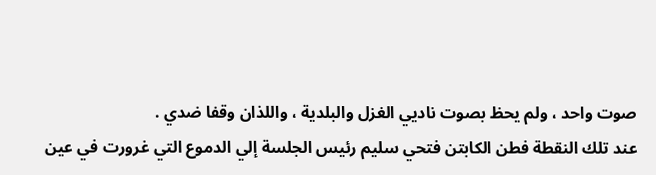صوت واحد ، ولم يحظ بصوت ناديي الغزل والبلدية ، واللذان وقفا ضدي .
عند تلك النقطة فطن الكابتن فتحي سليم رئيس الجلسة إلي الدموع التي غرورت في عين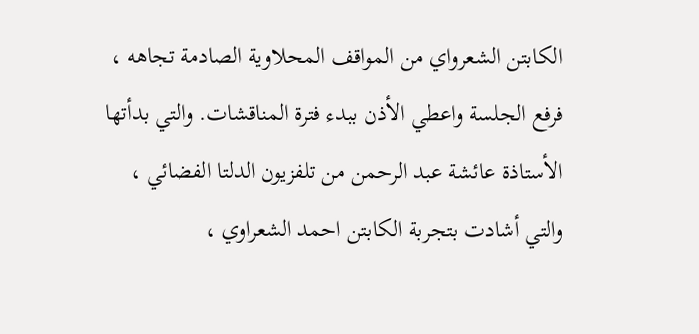الكابتن الشعرواي من المواقف المحلاوية الصادمة تجاهه ، فرفع الجلسة واعطي الأذن ببدء فترة المناقشات. والتي بدأتها الأستاذة عائشة عبد الرحمن من تلفزيون الدلتا الفضائي ، والتي أشادت بتجربة الكابتن احمد الشعراوي ،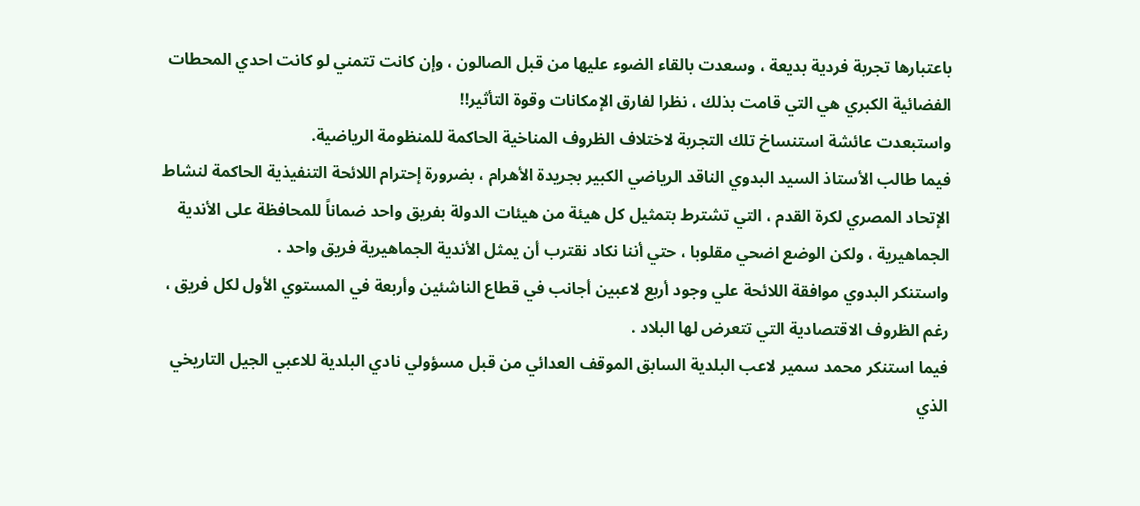باعتبارها تجربة فردية بديعة ، وسعدت بالقاء الضوء عليها من قبل الصالون ، وإن كانت تتمني لو كانت احدي المحطات الفضائية الكبري هي التي قامت بذلك ، نظرا لفارق الإمكانات وقوة التأثير!!
واستبعدت عائشة استنساخ تلك التجربة لاختلاف الظروف المناخية الحاكمة للمنظومة الرياضية.
فيما طالب الأستاذ السيد البدوي الناقد الرياضي الكبير بجريدة الأهرام ، بضرورة إحترام اللائحة التنفيذية الحاكمة لنشاط الإتحاد المصري لكرة القدم ، التي تشترط بتمثيل كل هيئة من هيئات الدولة بفريق واحد ضماناً للمحافظة على الأندية الجماهيرية ، ولكن الوضع اضحي مقلوبا ، حتي أننا نكاد نقترب أن يمثل الأندية الجماهيرية فريق واحد .
واستنكر البدوي موافقة اللائحة علي وجود أربع لاعبين أجانب في قطاع الناشئين وأربعة في المستوي الأول لكل فريق ، رغم الظروف الاقتصادية التي تتعرض لها البلاد .
فيما استنكر محمد سمير لاعب البلدية السابق الموقف العدائي من قبل مسؤولي نادي البلدية للاعبي الجيل التاريخي الذي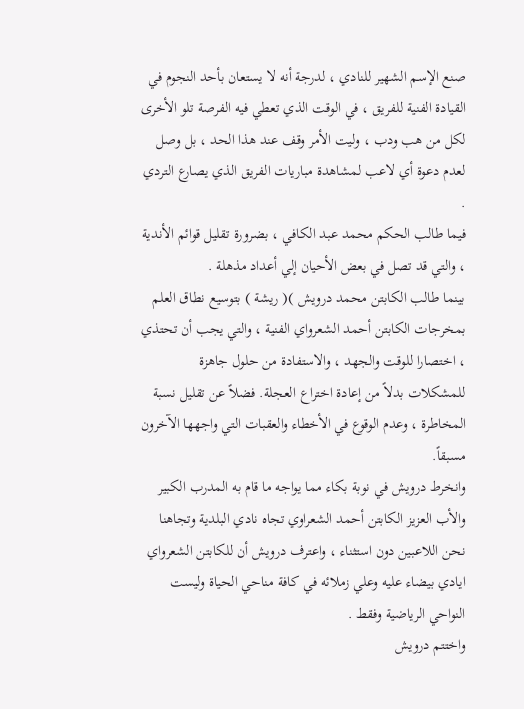صنع الإسم الشهير للنادي ، لدرجة أنه لا يستعان بأحد النجوم في القيادة الفنية للفريق ، في الوقت الذي تعطي فيه الفرصة تلو الأخرى لكل من هب ودب ، وليت الأمر وقف عند هذا الحد ، بل وصل لعدم دعوة أي لاعب لمشاهدة مباريات الفريق الذي يصارع التردي .
فيما طالب الحكم محمد عبد الكافي ، بضرورة تقليل قوائم الأندية ، والتي قد تصل في بعض الأحيان إلي أعداد مذهلة .
بينما طالب الكابتن محمد درويش )( ريشة ) بتوسيع نطاق العلم بمخرجات الكابتن أحمد الشعرواي الفنية ، والتي يجب أن تحتذي ، اختصارا للوقت والجهد ، والاستفادة من حلول جاهزة للمشكلات بدلاً من إعادة اختراع العجلة. فضلاً عن تقليل نسبة المخاطرة ، وعدم الوقوع في الأخطاء والعقبات التي واجهها الآخرون مسبقاً.
وانخرط درويش في نوبة بكاء مما يواجه ما قام به المدرب الكبير والأب العزيز الكابتن أحمد الشعراوي تجاه نادي البلدية وتجاهنا نحن اللاعبين دون استثناء ، واعترف درويش أن للكابتن الشعرواي ايادي بيضاء عليه وعلي زملائه في كافة مناحي الحياة وليست النواحي الرياضية وفقط .
واختتم درويش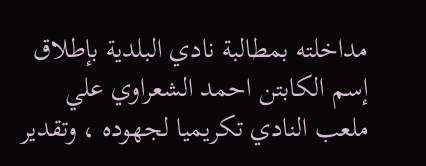مداخلته بمطالبة نادي البلدية بإطلاق إسم الكابتن احمد الشعراوي علي ملعب النادي تكريميا لجهوده ، وتقدير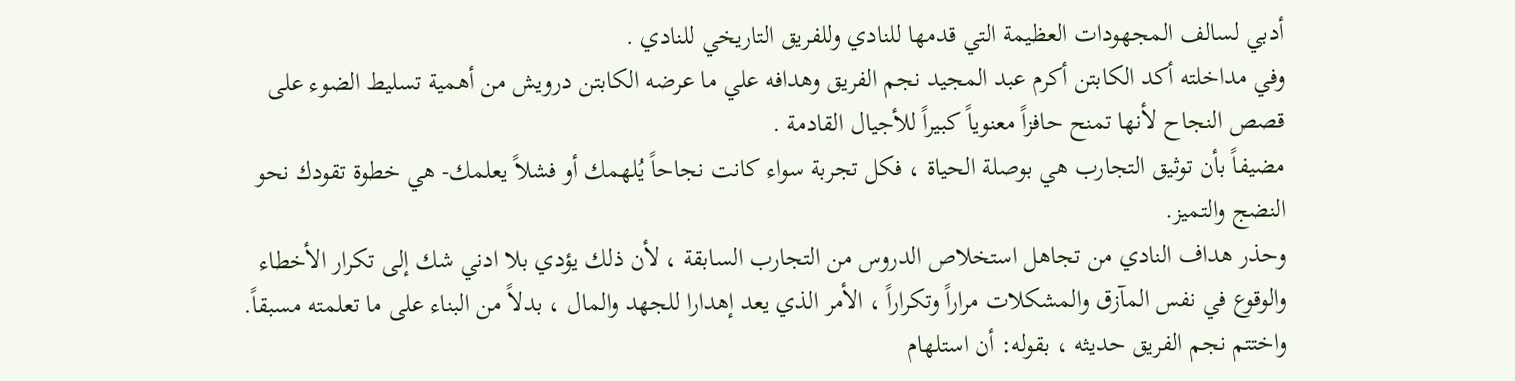أدبي لسالف المجهودات العظيمة التي قدمها للنادي وللفريق التاريخي للنادي .
وفي مداخلته أكد الكابتن أكرم عبد المجيد نجم الفريق وهدافه علي ما عرضه الكابتن درويش من أهمية تسليط الضوء على قصص النجاح لأنها تمنح حافزاً معنوياً كبيراً للأجيال القادمة .
مضيفاً بأن توثيق التجارب هي بوصلة الحياة ، فكل تجربة سواء كانت نجاحاً يُلهمك أو فشلاً يعلمك- هي خطوة تقودك نحو النضج والتميز.
وحذر هداف النادي من تجاهل استخلاص الدروس من التجارب السابقة ، لأن ذلك يؤدي بلا ادني شك إلى تكرار الأخطاء والوقوع في نفس المآزق والمشكلات مراراً وتكراراً ، الأمر الذي يعد إهدارا للجهد والمال ، بدلاً من البناء على ما تعلمته مسبقاً.
واختتم نجم الفريق حديثه ، بقوله: أن استلهام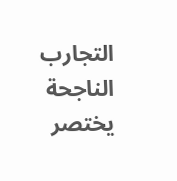التجارب الناجحة يختصر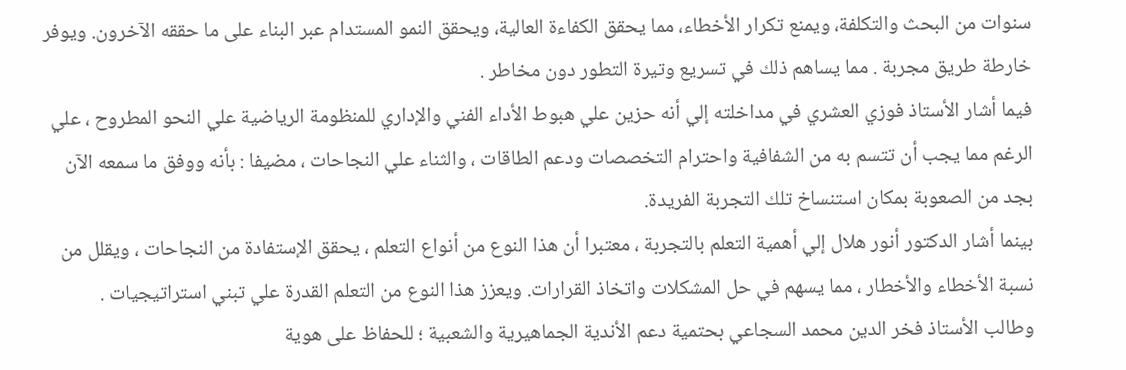سنوات من البحث والتكلفة، ويمنع تكرار الأخطاء، مما يحقق الكفاءة العالية، ويحقق النمو المستدام عبر البناء على ما حققه الآخرون. ويوفر خارطة طريق مجربة . مما يساهم ذلك في تسريع وتيرة التطور دون مخاطر .
فيما أشار الأستاذ فوزي العشري في مداخلته إلي أنه حزين علي هبوط الأداء الفني والإداري للمنظومة الرياضية علي النحو المطروح ، علي الرغم مما يجب أن تتسم به من الشفافية واحترام التخصصات ودعم الطاقات ، والثناء علي النجاحات ، مضيفا : بأنه ووفق ما سمعه الآن بجد من الصعوبة بمكان استنساخ تلك التجربة الفريدة.
بينما أشار الدكتور أنور هلال إلي أهمية التعلم بالتجربة ، معتبرا أن هذا النوع من أنواع التعلم ، يحقق الإستفادة من النجاحات ، ويقلل من نسبة الأخطاء والأخطار ، مما يسهم في حل المشكلات واتخاذ القرارات. ويعزز هذا النوع من التعلم القدرة علي تبني استراتيجيات .
وطالب الأستاذ فخر الدين محمد السجاعي بحتمية دعم الأندية الجماهيرية والشعبية ؛ للحفاظ على هوية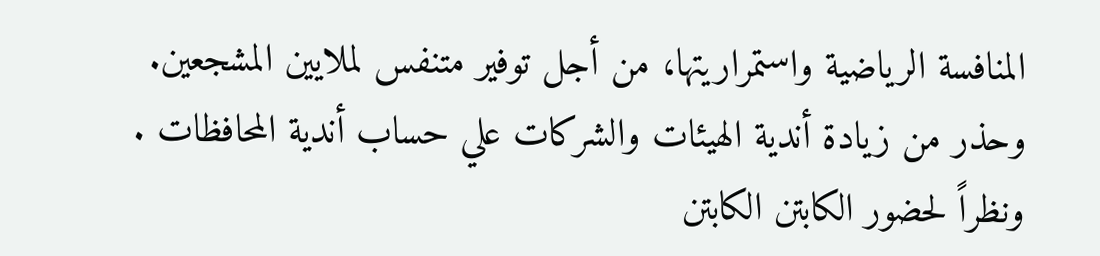المنافسة الرياضية واستمراريتها، من أجل توفير متنفس لملايين المشجعين. وحذر من زيادة أندية الهيئات والشركات علي حساب أندية المحافظات .
ونظراً لحضور الكابتن الكابتن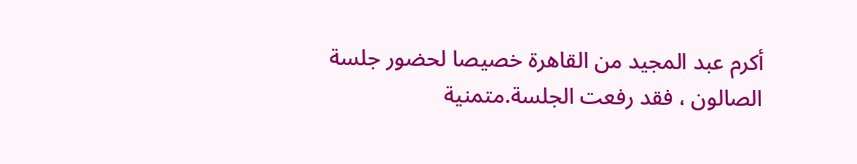أكرم عبد المجيد من القاهرة خصيصا لحضور جلسة الصالون ، فقد رفعت الجلسة.متمنية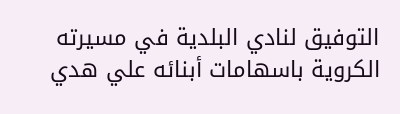التوفيق لنادي البلدية في مسيرته الكروية باسهامات أبنائه علي هدي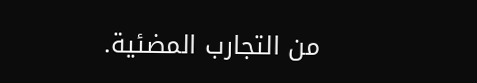من التجارب المضئية.